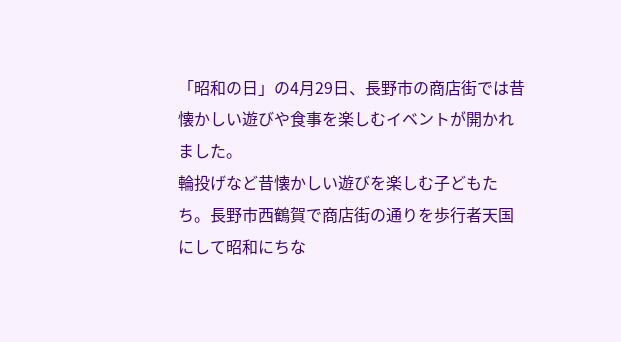「昭和の日」の4月29日、長野市の商店街では昔懐かしい遊びや食事を楽しむイベントが開かれました。
輪投げなど昔懐かしい遊びを楽しむ子どもたち。長野市西鶴賀で商店街の通りを歩行者天国にして昭和にちな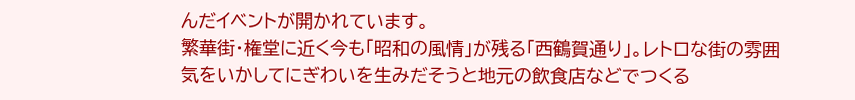んだイベントが開かれています。
繁華街・権堂に近く今も「昭和の風情」が残る「西鶴賀通り」。レトロな街の雰囲気をいかしてにぎわいを生みだそうと地元の飲食店などでつくる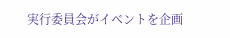実行委員会がイベントを企画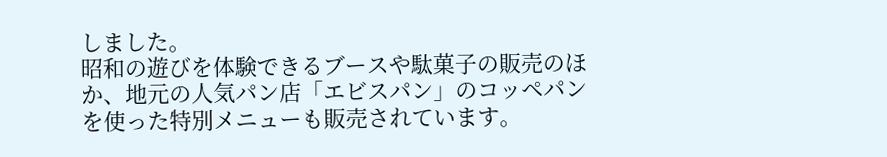しました。
昭和の遊びを体験できるブースや駄菓子の販売のほか、地元の人気パン店「エビスパン」のコッペパンを使った特別メニューも販売されています。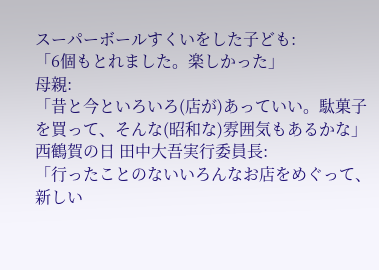スーパーボールすくいをした子ども:
「6個もとれました。楽しかった」
母親:
「昔と今といろいろ(店が)あっていい。駄菓子を買って、そんな(昭和な)雰囲気もあるかな」
西鶴賀の日 田中大吾実行委員長:
「行ったことのないいろんなお店をめぐって、新しい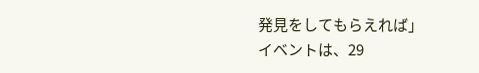発見をしてもらえれば」
イベントは、29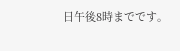日午後8時までです。